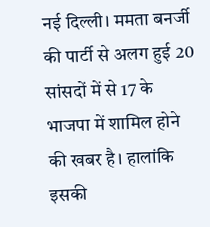नई दिल्ली। ममता बनर्जी की पार्टी से अलग हुई 20 सांसदों में से 17 के भाजपा में शामिल होने की खबर है। हालांकि इसकी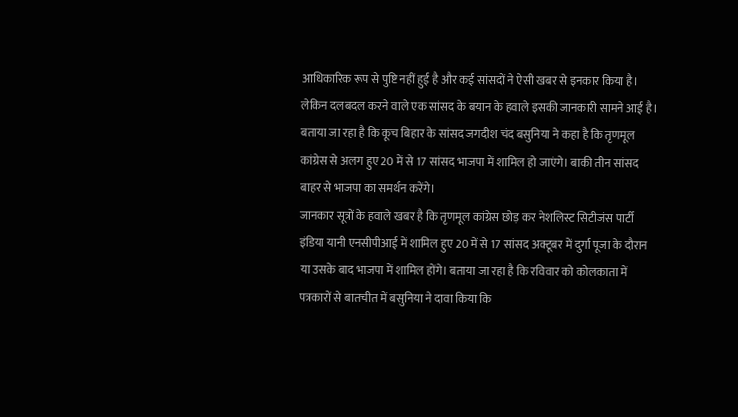आधिकारिक रूप से पुष्टि नहीं हुई है और कई सांसदों ने ऐसी खबर से इनकार किया है। लेकिन दलबदल करने वाले एक सांसद के बयान के हवाले इसकी जानकारी सामने आई है। बताया जा रहा है कि कूच बिहार के सांसद जगदीश चंद बसुनिया ने कहा है कि तृणमूल कांग्रेस से अलग हुए 20 में से 17 सांसद भाजपा में शामिल हो जाएंगे। बाकी तीन सांसद बाहर से भाजपा का समर्थन करेंगे।
जानकार सूत्रों के हवाले खबर है कि तृणमूल कांग्रेस छोड़ कर नेशलिस्ट सिटीजंस पार्टी इंडिया यानी एनसीपीआई में शामिल हुए 20 में से 17 सांसद अक्टूबर में दुर्गा पूजा के दौरान या उसके बाद भाजपा में शामिल होंगे। बताया जा रहा है कि रविवार को कोलकाता में पत्रकारों से बातचीत में बसुनिया ने दावा किया कि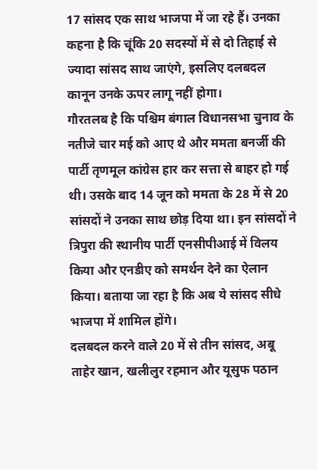17 सांसद एक साथ भाजपा में जा रहे हैं। उनका कहना है कि चूंकि 20 सदस्यों में से दो तिहाई से ज्यादा सांसद साथ जाएंगे, इसलिए दलबदल कानून उनके ऊपर लागू नहीं होगा।
गौरतलब है कि पश्चिम बंगाल विधानसभा चुनाव के नतीजे चार मई को आए थे और ममता बनर्जी की पार्टी तृणमूल कांग्रेस हार कर सत्ता से बाहर हो गई थी। उसके बाद 14 जून को ममता के 28 में से 20 सांसदों ने उनका साथ छोड़ दिया था। इन सांसदों ने त्रिपुरा की स्थानीय पार्टी एनसीपीआई में विलय किया और एनडीए को समर्थन देने का ऐलान किया। बताया जा रहा है कि अब ये सांसद सीधे भाजपा में शामिल होंगे।
दलबदल करने वाले 20 में से तीन सांसद, अबू ताहेर खान, खलीलुर रहमान और यूसुफ पठान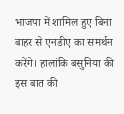भाजपा में शामिल हुए बिना बाहर से एनडीए का समर्थन करेंगे। हालांकि बसुनिया की इस बात की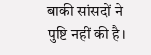बाकी सांसदों ने पुष्टि नहीं की है।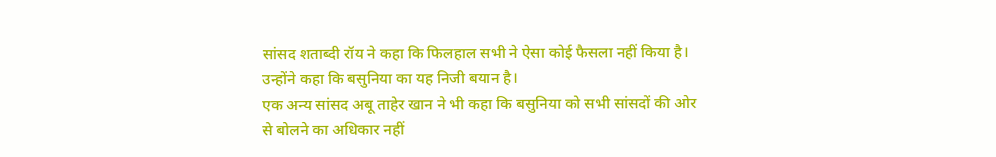सांसद शताब्दी रॉय ने कहा कि फिलहाल सभी ने ऐसा कोई फैसला नहीं किया है। उन्होंने कहा कि बसुनिया का यह निजी बयान है।
एक अन्य सांसद अबू ताहेर खान ने भी कहा कि बसुनिया को सभी सांसदों की ओर से बोलने का अधिकार नहीं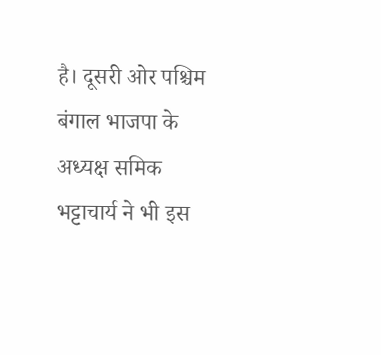है। दूसरी ओर पश्चिम बंगाल भाजपा के अध्यक्ष समिक भट्टाचार्य ने भी इस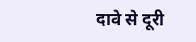दावे से दूरी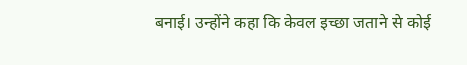बनाई। उन्होंने कहा कि केवल इच्छा जताने से कोई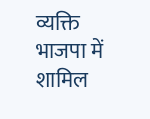व्यक्ति भाजपा में शामिल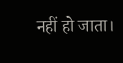नहीं हो जाता।